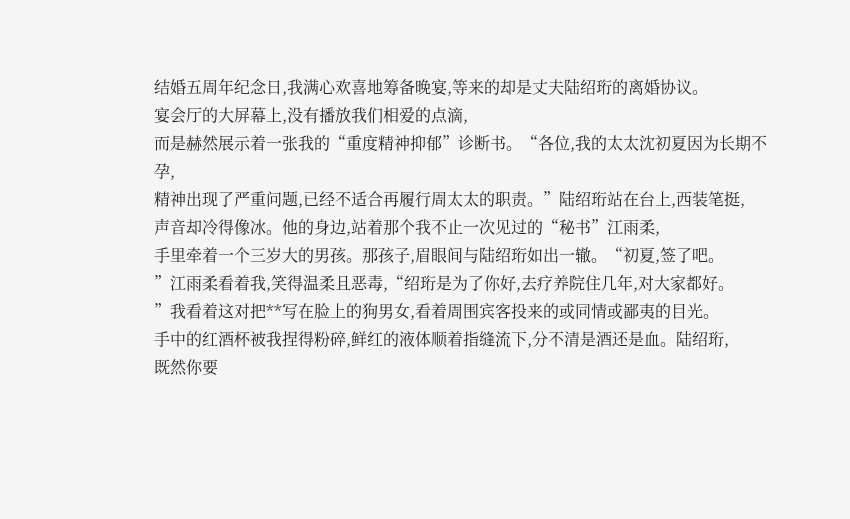结婚五周年纪念日,我满心欢喜地筹备晚宴,等来的却是丈夫陆绍珩的离婚协议。
宴会厅的大屏幕上,没有播放我们相爱的点滴,
而是赫然展示着一张我的“重度精神抑郁”诊断书。“各位,我的太太沈初夏因为长期不孕,
精神出现了严重问题,已经不适合再履行周太太的职责。”陆绍珩站在台上,西装笔挺,
声音却冷得像冰。他的身边,站着那个我不止一次见过的“秘书”江雨柔,
手里牵着一个三岁大的男孩。那孩子,眉眼间与陆绍珩如出一辙。“初夏,签了吧。
”江雨柔看着我,笑得温柔且恶毒,“绍珩是为了你好,去疗养院住几年,对大家都好。
”我看着这对把**写在脸上的狗男女,看着周围宾客投来的或同情或鄙夷的目光。
手中的红酒杯被我捏得粉碎,鲜红的液体顺着指缝流下,分不清是酒还是血。陆绍珩,
既然你要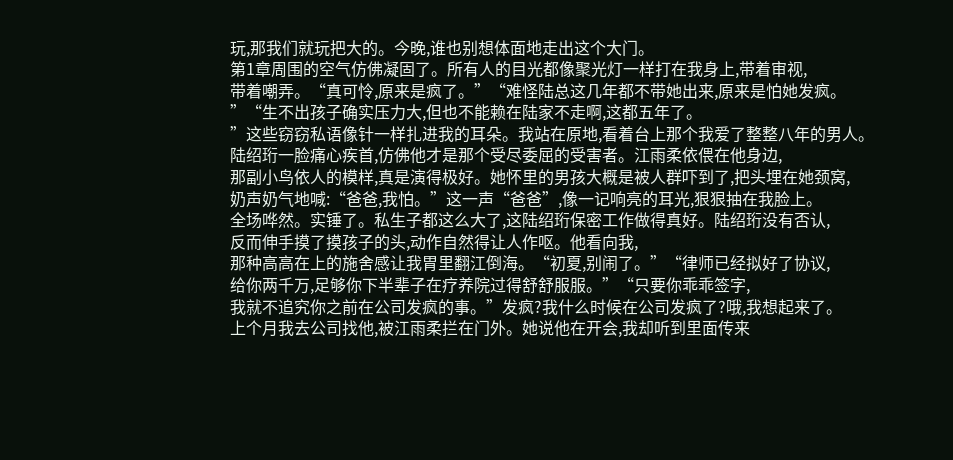玩,那我们就玩把大的。今晚,谁也别想体面地走出这个大门。
第1章周围的空气仿佛凝固了。所有人的目光都像聚光灯一样打在我身上,带着审视,
带着嘲弄。“真可怜,原来是疯了。”“难怪陆总这几年都不带她出来,原来是怕她发疯。
”“生不出孩子确实压力大,但也不能赖在陆家不走啊,这都五年了。
”这些窃窃私语像针一样扎进我的耳朵。我站在原地,看着台上那个我爱了整整八年的男人。
陆绍珩一脸痛心疾首,仿佛他才是那个受尽委屈的受害者。江雨柔依偎在他身边,
那副小鸟依人的模样,真是演得极好。她怀里的男孩大概是被人群吓到了,把头埋在她颈窝,
奶声奶气地喊:“爸爸,我怕。”这一声“爸爸”,像一记响亮的耳光,狠狠抽在我脸上。
全场哗然。实锤了。私生子都这么大了,这陆绍珩保密工作做得真好。陆绍珩没有否认,
反而伸手摸了摸孩子的头,动作自然得让人作呕。他看向我,
那种高高在上的施舍感让我胃里翻江倒海。“初夏,别闹了。”“律师已经拟好了协议,
给你两千万,足够你下半辈子在疗养院过得舒舒服服。”“只要你乖乖签字,
我就不追究你之前在公司发疯的事。”发疯?我什么时候在公司发疯了?哦,我想起来了。
上个月我去公司找他,被江雨柔拦在门外。她说他在开会,我却听到里面传来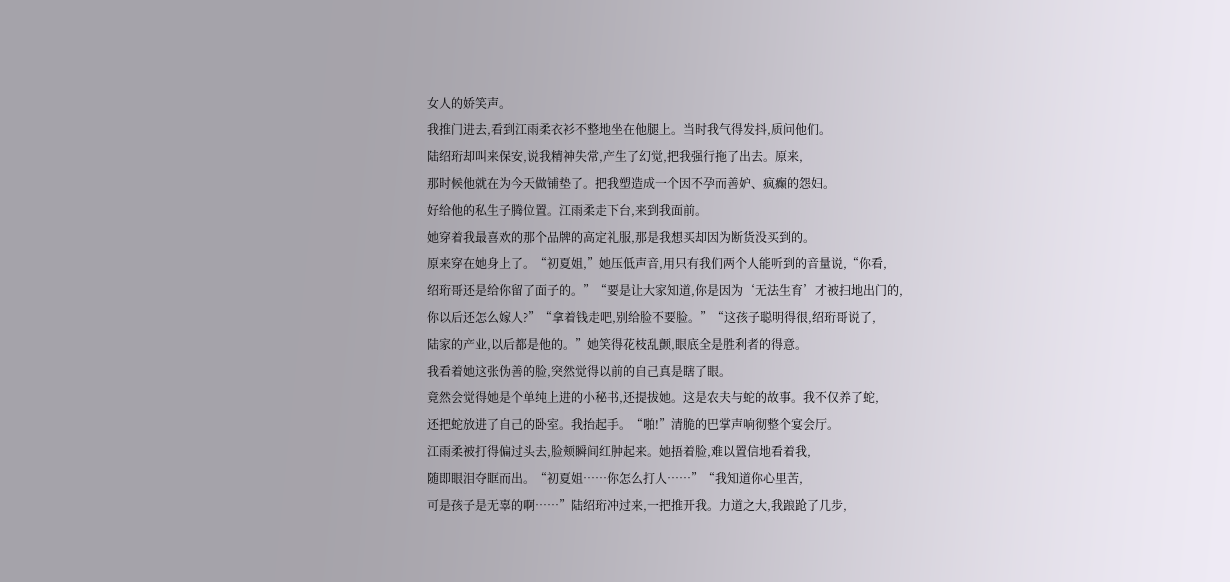女人的娇笑声。
我推门进去,看到江雨柔衣衫不整地坐在他腿上。当时我气得发抖,质问他们。
陆绍珩却叫来保安,说我精神失常,产生了幻觉,把我强行拖了出去。原来,
那时候他就在为今天做铺垫了。把我塑造成一个因不孕而善妒、疯癫的怨妇。
好给他的私生子腾位置。江雨柔走下台,来到我面前。
她穿着我最喜欢的那个品牌的高定礼服,那是我想买却因为断货没买到的。
原来穿在她身上了。“初夏姐,”她压低声音,用只有我们两个人能听到的音量说,“你看,
绍珩哥还是给你留了面子的。”“要是让大家知道,你是因为‘无法生育’才被扫地出门的,
你以后还怎么嫁人?”“拿着钱走吧,别给脸不要脸。”“这孩子聪明得很,绍珩哥说了,
陆家的产业,以后都是他的。”她笑得花枝乱颤,眼底全是胜利者的得意。
我看着她这张伪善的脸,突然觉得以前的自己真是瞎了眼。
竟然会觉得她是个单纯上进的小秘书,还提拔她。这是农夫与蛇的故事。我不仅养了蛇,
还把蛇放进了自己的卧室。我抬起手。“啪!”清脆的巴掌声响彻整个宴会厅。
江雨柔被打得偏过头去,脸颊瞬间红肿起来。她捂着脸,难以置信地看着我,
随即眼泪夺眶而出。“初夏姐……你怎么打人……”“我知道你心里苦,
可是孩子是无辜的啊……”陆绍珩冲过来,一把推开我。力道之大,我踉跄了几步,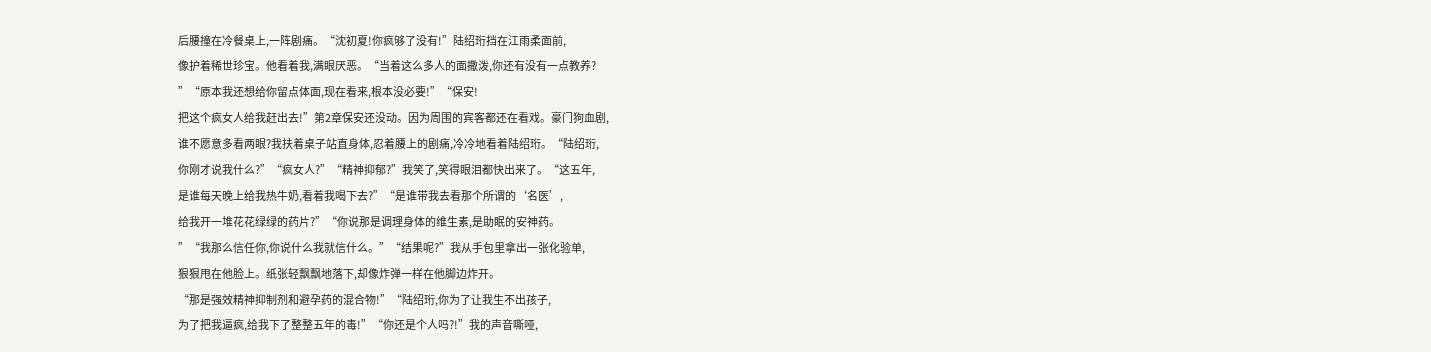后腰撞在冷餐桌上,一阵剧痛。“沈初夏!你疯够了没有!”陆绍珩挡在江雨柔面前,
像护着稀世珍宝。他看着我,满眼厌恶。“当着这么多人的面撒泼,你还有没有一点教养?
”“原本我还想给你留点体面,现在看来,根本没必要!”“保安!
把这个疯女人给我赶出去!”第2章保安还没动。因为周围的宾客都还在看戏。豪门狗血剧,
谁不愿意多看两眼?我扶着桌子站直身体,忍着腰上的剧痛,冷冷地看着陆绍珩。“陆绍珩,
你刚才说我什么?”“疯女人?”“精神抑郁?”我笑了,笑得眼泪都快出来了。“这五年,
是谁每天晚上给我热牛奶,看着我喝下去?”“是谁带我去看那个所谓的‘名医’,
给我开一堆花花绿绿的药片?”“你说那是调理身体的维生素,是助眠的安神药。
”“我那么信任你,你说什么我就信什么。”“结果呢?”我从手包里拿出一张化验单,
狠狠甩在他脸上。纸张轻飘飘地落下,却像炸弹一样在他脚边炸开。
“那是强效精神抑制剂和避孕药的混合物!”“陆绍珩,你为了让我生不出孩子,
为了把我逼疯,给我下了整整五年的毒!”“你还是个人吗?!”我的声音嘶哑,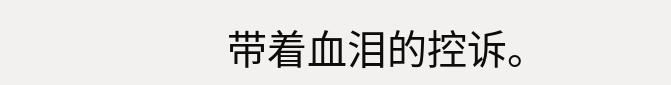带着血泪的控诉。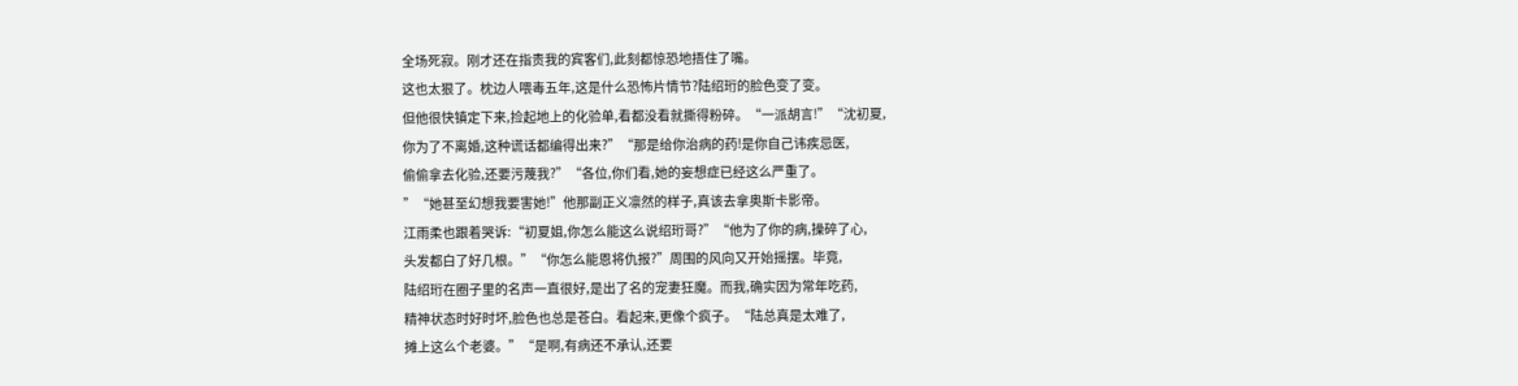全场死寂。刚才还在指责我的宾客们,此刻都惊恐地捂住了嘴。
这也太狠了。枕边人喂毒五年,这是什么恐怖片情节?陆绍珩的脸色变了变。
但他很快镇定下来,捡起地上的化验单,看都没看就撕得粉碎。“一派胡言!”“沈初夏,
你为了不离婚,这种谎话都编得出来?”“那是给你治病的药!是你自己讳疾忌医,
偷偷拿去化验,还要污蔑我?”“各位,你们看,她的妄想症已经这么严重了。
”“她甚至幻想我要害她!”他那副正义凛然的样子,真该去拿奥斯卡影帝。
江雨柔也跟着哭诉:“初夏姐,你怎么能这么说绍珩哥?”“他为了你的病,操碎了心,
头发都白了好几根。”“你怎么能恩将仇报?”周围的风向又开始摇摆。毕竟,
陆绍珩在圈子里的名声一直很好,是出了名的宠妻狂魔。而我,确实因为常年吃药,
精神状态时好时坏,脸色也总是苍白。看起来,更像个疯子。“陆总真是太难了,
摊上这么个老婆。”“是啊,有病还不承认,还要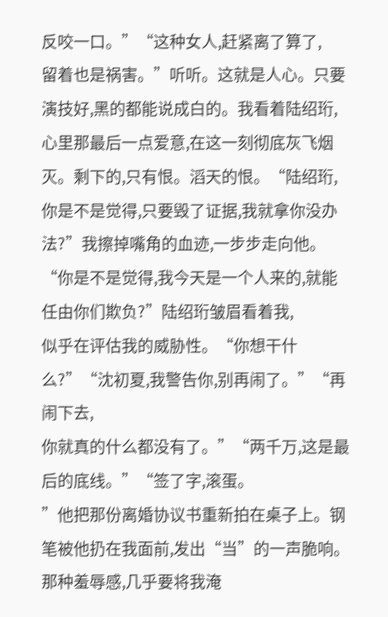反咬一口。”“这种女人,赶紧离了算了,
留着也是祸害。”听听。这就是人心。只要演技好,黑的都能说成白的。我看着陆绍珩,
心里那最后一点爱意,在这一刻彻底灰飞烟灭。剩下的,只有恨。滔天的恨。“陆绍珩,
你是不是觉得,只要毁了证据,我就拿你没办法?”我擦掉嘴角的血迹,一步步走向他。
“你是不是觉得,我今天是一个人来的,就能任由你们欺负?”陆绍珩皱眉看着我,
似乎在评估我的威胁性。“你想干什么?”“沈初夏,我警告你,别再闹了。”“再闹下去,
你就真的什么都没有了。”“两千万,这是最后的底线。”“签了字,滚蛋。
”他把那份离婚协议书重新拍在桌子上。钢笔被他扔在我面前,发出“当”的一声脆响。
那种羞辱感,几乎要将我淹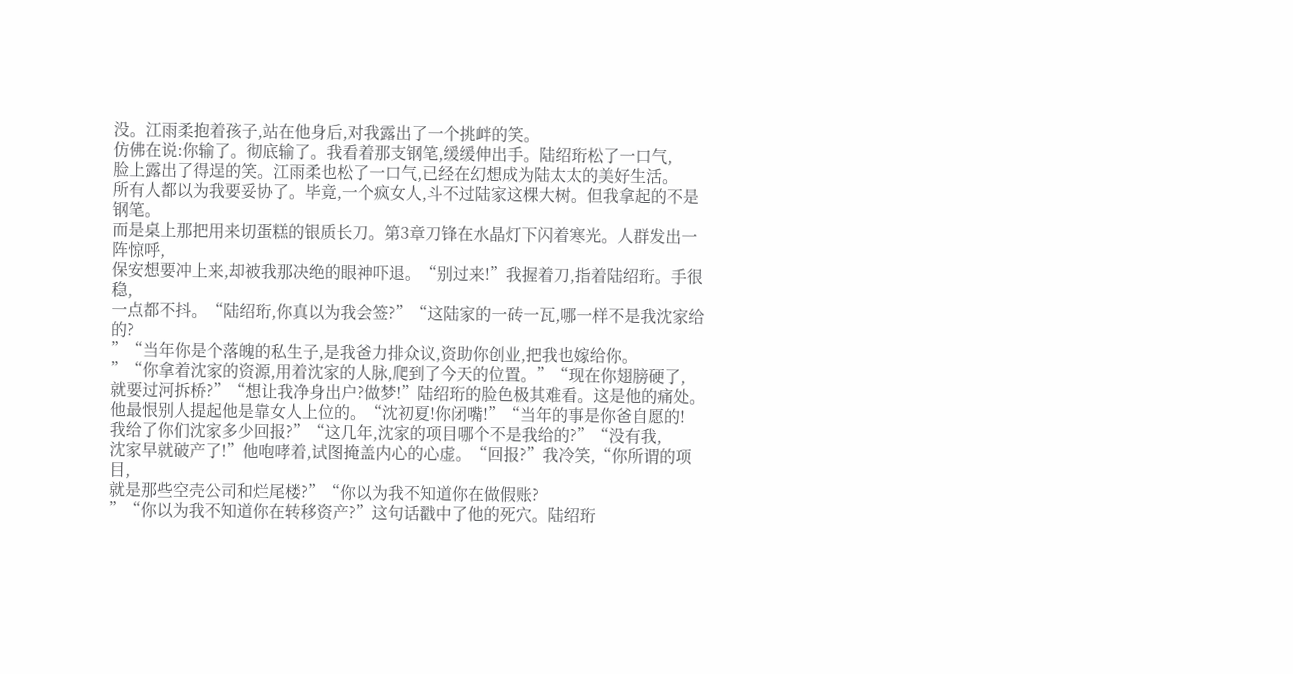没。江雨柔抱着孩子,站在他身后,对我露出了一个挑衅的笑。
仿佛在说:你输了。彻底输了。我看着那支钢笔,缓缓伸出手。陆绍珩松了一口气,
脸上露出了得逞的笑。江雨柔也松了一口气,已经在幻想成为陆太太的美好生活。
所有人都以为我要妥协了。毕竟,一个疯女人,斗不过陆家这棵大树。但我拿起的不是钢笔。
而是桌上那把用来切蛋糕的银质长刀。第3章刀锋在水晶灯下闪着寒光。人群发出一阵惊呼,
保安想要冲上来,却被我那决绝的眼神吓退。“别过来!”我握着刀,指着陆绍珩。手很稳,
一点都不抖。“陆绍珩,你真以为我会签?”“这陆家的一砖一瓦,哪一样不是我沈家给的?
”“当年你是个落魄的私生子,是我爸力排众议,资助你创业,把我也嫁给你。
”“你拿着沈家的资源,用着沈家的人脉,爬到了今天的位置。”“现在你翅膀硬了,
就要过河拆桥?”“想让我净身出户?做梦!”陆绍珩的脸色极其难看。这是他的痛处。
他最恨别人提起他是靠女人上位的。“沈初夏!你闭嘴!”“当年的事是你爸自愿的!
我给了你们沈家多少回报?”“这几年,沈家的项目哪个不是我给的?”“没有我,
沈家早就破产了!”他咆哮着,试图掩盖内心的心虚。“回报?”我冷笑,“你所谓的项目,
就是那些空壳公司和烂尾楼?”“你以为我不知道你在做假账?
”“你以为我不知道你在转移资产?”这句话戳中了他的死穴。陆绍珩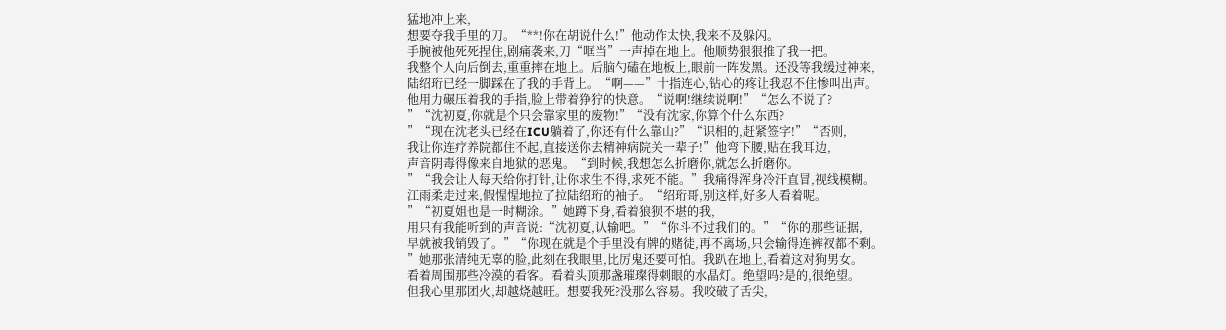猛地冲上来,
想要夺我手里的刀。“**!你在胡说什么!”他动作太快,我来不及躲闪。
手腕被他死死捏住,剧痛袭来,刀“哐当”一声掉在地上。他顺势狠狠推了我一把。
我整个人向后倒去,重重摔在地上。后脑勺磕在地板上,眼前一阵发黑。还没等我缓过神来,
陆绍珩已经一脚踩在了我的手背上。“啊——”十指连心,钻心的疼让我忍不住惨叫出声。
他用力碾压着我的手指,脸上带着狰狞的快意。“说啊!继续说啊!”“怎么不说了?
”“沈初夏,你就是个只会靠家里的废物!”“没有沈家,你算个什么东西?
”“现在沈老头已经在ICU躺着了,你还有什么靠山?”“识相的,赶紧签字!”“否则,
我让你连疗养院都住不起,直接送你去精神病院关一辈子!”他弯下腰,贴在我耳边,
声音阴毒得像来自地狱的恶鬼。“到时候,我想怎么折磨你,就怎么折磨你。
”“我会让人每天给你打针,让你求生不得,求死不能。”我痛得浑身冷汗直冒,视线模糊。
江雨柔走过来,假惺惺地拉了拉陆绍珩的袖子。“绍珩哥,别这样,好多人看着呢。
”“初夏姐也是一时糊涂。”她蹲下身,看着狼狈不堪的我,
用只有我能听到的声音说:“沈初夏,认输吧。”“你斗不过我们的。”“你的那些证据,
早就被我销毁了。”“你现在就是个手里没有牌的赌徒,再不离场,只会输得连裤衩都不剩。
”她那张清纯无辜的脸,此刻在我眼里,比厉鬼还要可怕。我趴在地上,看着这对狗男女。
看着周围那些冷漠的看客。看着头顶那盏璀璨得刺眼的水晶灯。绝望吗?是的,很绝望。
但我心里那团火,却越烧越旺。想要我死?没那么容易。我咬破了舌尖,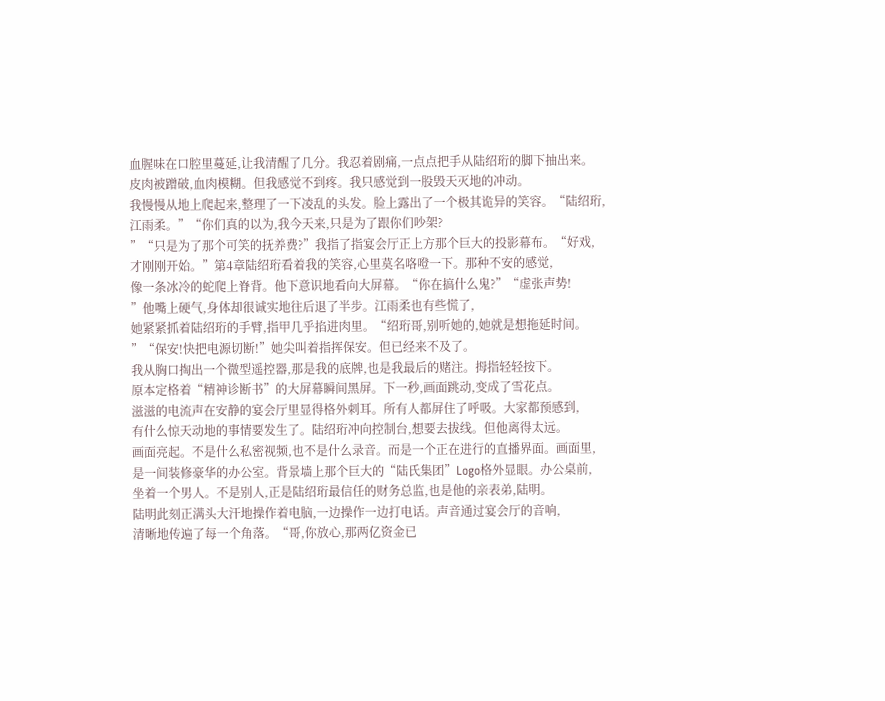血腥味在口腔里蔓延,让我清醒了几分。我忍着剧痛,一点点把手从陆绍珩的脚下抽出来。
皮肉被蹭破,血肉模糊。但我感觉不到疼。我只感觉到一股毁天灭地的冲动。
我慢慢从地上爬起来,整理了一下凌乱的头发。脸上露出了一个极其诡异的笑容。“陆绍珩,
江雨柔。”“你们真的以为,我今天来,只是为了跟你们吵架?
”“只是为了那个可笑的抚养费?”我指了指宴会厅正上方那个巨大的投影幕布。“好戏,
才刚刚开始。”第4章陆绍珩看着我的笑容,心里莫名咯噔一下。那种不安的感觉,
像一条冰冷的蛇爬上脊背。他下意识地看向大屏幕。“你在搞什么鬼?”“虚张声势!
”他嘴上硬气,身体却很诚实地往后退了半步。江雨柔也有些慌了,
她紧紧抓着陆绍珩的手臂,指甲几乎掐进肉里。“绍珩哥,别听她的,她就是想拖延时间。
”“保安!快把电源切断!”她尖叫着指挥保安。但已经来不及了。
我从胸口掏出一个微型遥控器,那是我的底牌,也是我最后的赌注。拇指轻轻按下。
原本定格着“精神诊断书”的大屏幕瞬间黑屏。下一秒,画面跳动,变成了雪花点。
滋滋的电流声在安静的宴会厅里显得格外刺耳。所有人都屏住了呼吸。大家都预感到,
有什么惊天动地的事情要发生了。陆绍珩冲向控制台,想要去拔线。但他离得太远。
画面亮起。不是什么私密视频,也不是什么录音。而是一个正在进行的直播界面。画面里,
是一间装修豪华的办公室。背景墙上那个巨大的“陆氏集团”Logo格外显眼。办公桌前,
坐着一个男人。不是别人,正是陆绍珩最信任的财务总监,也是他的亲表弟,陆明。
陆明此刻正满头大汗地操作着电脑,一边操作一边打电话。声音通过宴会厅的音响,
清晰地传遍了每一个角落。“哥,你放心,那两亿资金已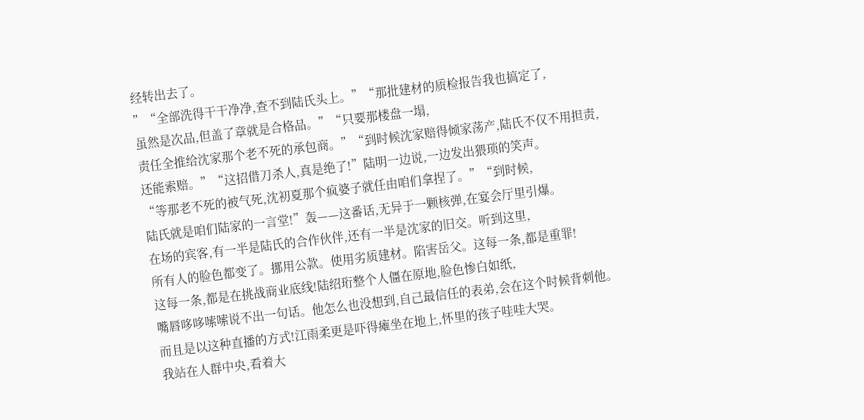经转出去了。
”“全部洗得干干净净,查不到陆氏头上。”“那批建材的质检报告我也搞定了,
虽然是次品,但盖了章就是合格品。”“只要那楼盘一塌,
责任全推给沈家那个老不死的承包商。”“到时候沈家赔得倾家荡产,陆氏不仅不用担责,
还能索赔。”“这招借刀杀人,真是绝了!”陆明一边说,一边发出猥琐的笑声。
“等那老不死的被气死,沈初夏那个疯婆子就任由咱们拿捏了。”“到时候,
陆氏就是咱们陆家的一言堂!”轰——这番话,无异于一颗核弹,在宴会厅里引爆。
在场的宾客,有一半是陆氏的合作伙伴,还有一半是沈家的旧交。听到这里,
所有人的脸色都变了。挪用公款。使用劣质建材。陷害岳父。这每一条,都是重罪!
这每一条,都是在挑战商业底线!陆绍珩整个人僵在原地,脸色惨白如纸,
嘴唇哆哆嗦嗦说不出一句话。他怎么也没想到,自己最信任的表弟,会在这个时候背刺他。
而且是以这种直播的方式!江雨柔更是吓得瘫坐在地上,怀里的孩子哇哇大哭。
我站在人群中央,看着大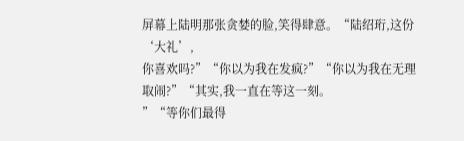屏幕上陆明那张贪婪的脸,笑得肆意。“陆绍珩,这份‘大礼’,
你喜欢吗?”“你以为我在发疯?”“你以为我在无理取闹?”“其实,我一直在等这一刻。
”“等你们最得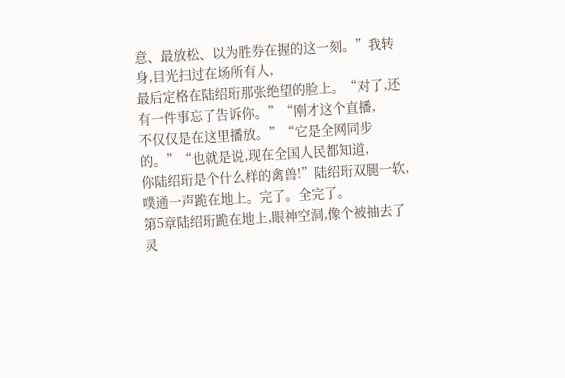意、最放松、以为胜券在握的这一刻。”我转身,目光扫过在场所有人,
最后定格在陆绍珩那张绝望的脸上。“对了,还有一件事忘了告诉你。”“刚才这个直播,
不仅仅是在这里播放。”“它是全网同步的。”“也就是说,现在全国人民都知道,
你陆绍珩是个什么样的禽兽!”陆绍珩双腿一软,噗通一声跪在地上。完了。全完了。
第5章陆绍珩跪在地上,眼神空洞,像个被抽去了灵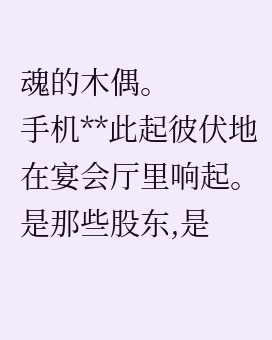魂的木偶。
手机**此起彼伏地在宴会厅里响起。是那些股东,是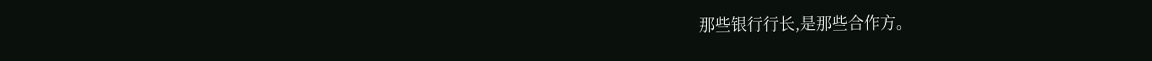那些银行行长,是那些合作方。